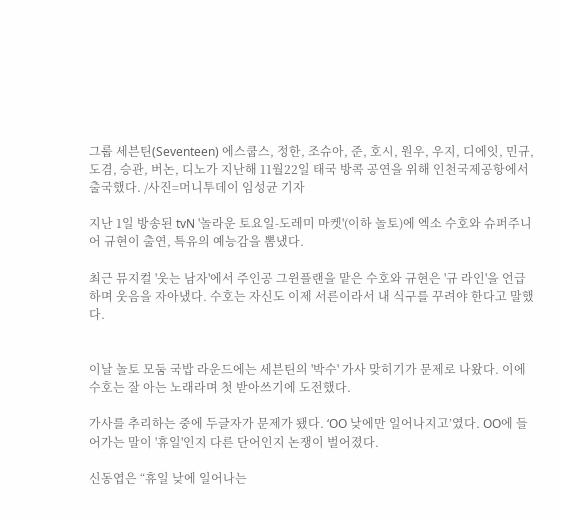그룹 세븐틴(Seventeen) 에스쿱스, 정한, 조슈아, 준, 호시, 원우, 우지, 디에잇, 민규, 도겸, 승관, 버논, 디노가 지난해 11월22일 태국 방콕 공연을 위해 인천국제공항에서 출국했다. /사진=머니투데이 임성균 기자

지난 1일 방송된 tvN '놀라운 토요일-도레미 마켓'(이하 놀토)에 엑소 수호와 슈퍼주니어 규현이 출연, 특유의 예능감을 뽐냈다.

최근 뮤지컬 '웃는 남자'에서 주인공 그윈플랜을 맡은 수호와 규현은 '규 라인'을 언급하며 웃음을 자아냈다. 수호는 자신도 이제 서른이라서 내 식구를 꾸려야 한다고 말했다.


이날 놀토 모둠 국밥 라운드에는 세븐틴의 '박수' 가사 맞히기가 문제로 나왔다. 이에 수호는 잘 아는 노래라며 첫 받아쓰기에 도전했다.

가사를 추리하는 중에 두글자가 문제가 됐다. ‘OO 낮에만 일어나지고’였다. OO에 들어가는 말이 '휴일'인지 다른 단어인지 논쟁이 벌어졌다.

신동엽은 “휴일 낮에 일어나는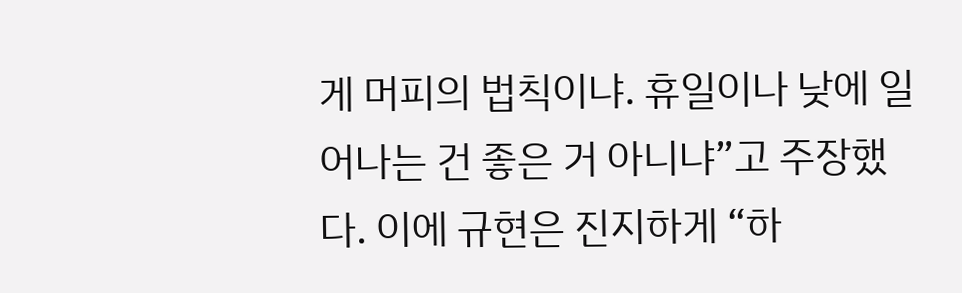게 머피의 법칙이냐. 휴일이나 낮에 일어나는 건 좋은 거 아니냐”고 주장했다. 이에 규현은 진지하게 “하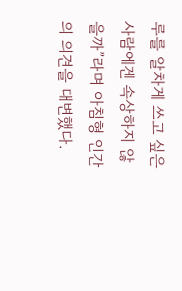루를 알차게 쓰고 싶은 사람에겐 속상하지 않을까”라며 아침형 인간의 의견을 대변했다.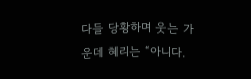다들 당황하며 웃는 가운데 혜리는 “아니다.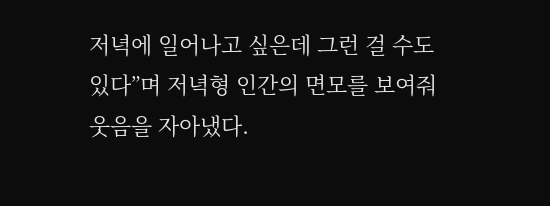저녁에 일어나고 싶은데 그런 걸 수도 있다”며 저녁형 인간의 면모를 보여줘 웃음을 자아냈다.